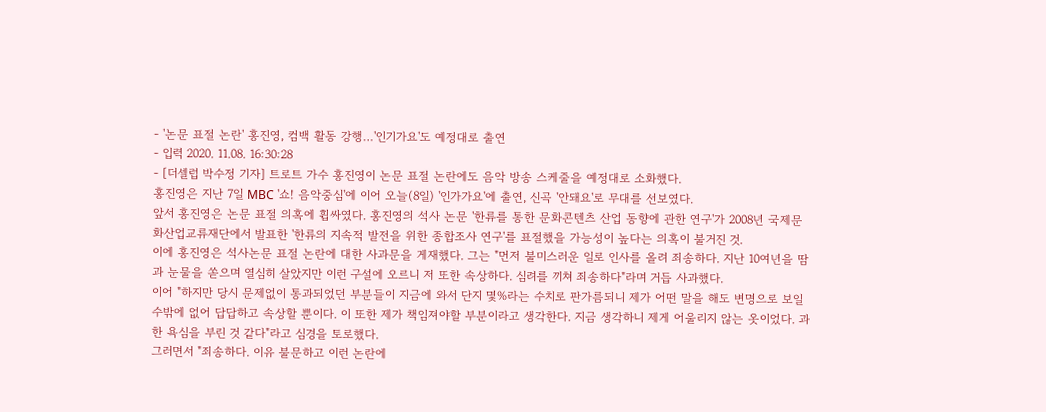- '논문 표절 논란' 홍진영, 컴백 활동 강행…'인기가요'도 예정대로 출연
- 입력 2020. 11.08. 16:30:28
- [더셀럽 박수정 기자] 트로트 가수 홍진영이 논문 표절 논란에도 음악 방송 스케줄을 예정대로 소화했다.
홍진영은 지난 7일 MBC '쇼! 음악중심'에 이어 오늘(8일) '인가가요'에 출연, 신곡 '안돼요'로 무대를 선보였다.
앞서 홍진영은 논문 표절 의혹에 휩싸였다. 홍진영의 석사 논문 '한류를 통한 문화콘텐츠 산업 동향에 관한 연구'가 2008년 국제문화산업교류재단에서 발표한 '한류의 지속적 발전을 위한 종합조사 연구'를 표절했을 가능성이 높다는 의혹이 불거진 것.
이에 홍진영은 석사논문 표절 논란에 대한 사과문을 게재했다. 그는 "먼저 불미스러운 일로 인사를 올려 죄송하다. 지난 10여년을 땀과 눈물을 쏟으며 열심히 살았지만 이런 구설에 오르니 저 또한 속상하다. 심려를 끼쳐 죄송하다"라며 거듭 사과했다.
이어 "하지만 당시 문제없이 통과되었던 부분들이 지금에 와서 단지 몇%라는 수치로 판가름되니 제가 어떤 말을 해도 변명으로 보일 수밖에 없어 답답하고 속상할 뿐이다. 이 또한 제가 책임져야할 부분이라고 생각한다. 지금 생각하니 제게 어울리지 않는 옷이었다. 과한 욕심을 부린 것 같다"라고 심경을 토로했다.
그러면서 "죄송하다. 이유 불문하고 이런 논란에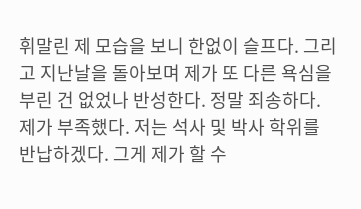휘말린 제 모습을 보니 한없이 슬프다. 그리고 지난날을 돌아보며 제가 또 다른 욕심을 부린 건 없었나 반성한다. 정말 죄송하다. 제가 부족했다. 저는 석사 및 박사 학위를 반납하겠다. 그게 제가 할 수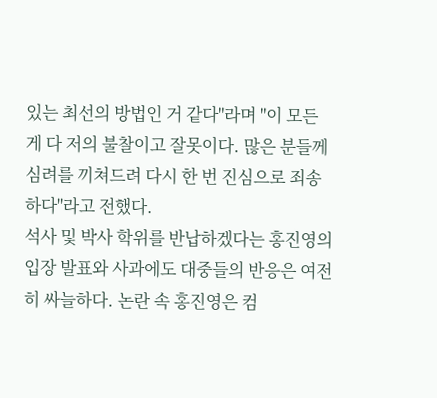있는 최선의 방법인 거 같다"라며 "이 모든 게 다 저의 불찰이고 잘못이다. 많은 분들께 심려를 끼쳐드려 다시 한 번 진심으로 죄송하다"라고 전했다.
석사 및 박사 학위를 반납하겠다는 홍진영의 입장 발표와 사과에도 대중들의 반응은 여전히 싸늘하다. 논란 속 홍진영은 컴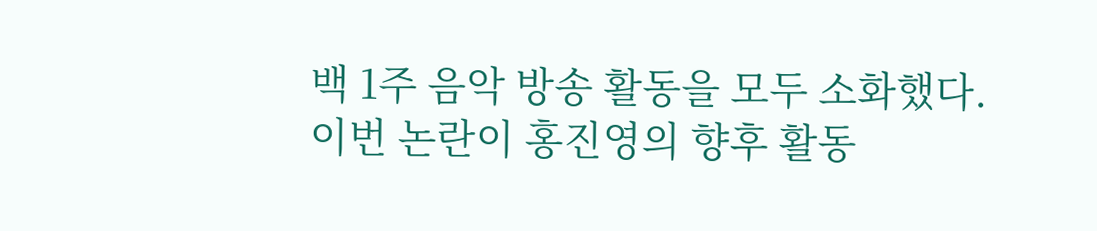백 1주 음악 방송 활동을 모두 소화했다.이번 논란이 홍진영의 향후 활동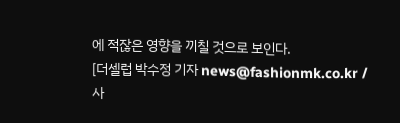에 적잖은 영향을 끼칠 것으로 보인다.
[더셀럽 박수정 기자 news@fashionmk.co.kr / 사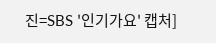진=SBS '인기가요' 캡처]